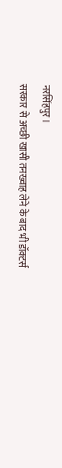नरसिंहपुर।
सरकार से अच्छी खासी तनख्वाह लेने के बाद भी डॉक्टर्स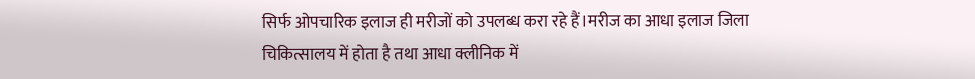सिर्फ ओपचारिक इलाज ही मरीजों को उपलब्ध करा रहे हैं।मरीज का आधा इलाज जिला चिकित्सालय में होता है तथा आधा क्लीनिक में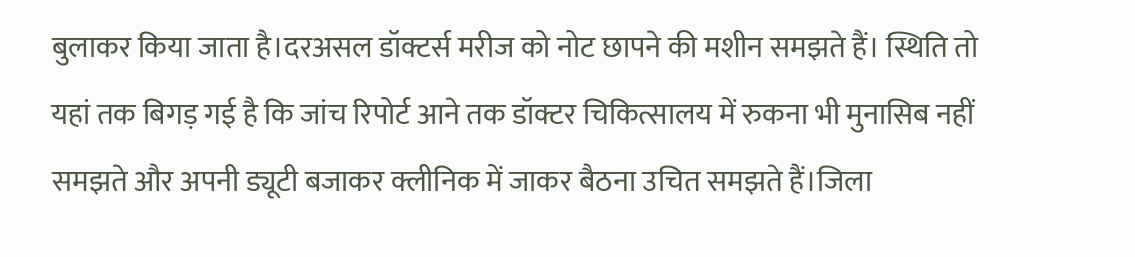बुलाकर किया जाता है।दरअसल डॉक्टर्स मरीज को नोट छापने की मशीन समझते हैं। स्थिति तो यहां तक बिगड़ गई है कि जांच रिपोर्ट आने तक डॉक्टर चिकित्सालय में रुकना भी मुनासिब नहीं समझते और अपनी ड्यूटी बजाकर क्लीनिक में जाकर बैठना उचित समझते हैं।जिला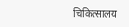चिकित्सालय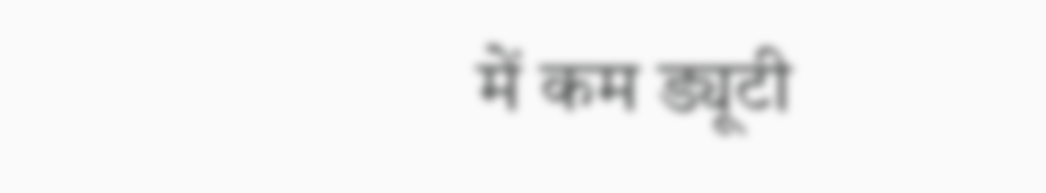में कम ड्यूटी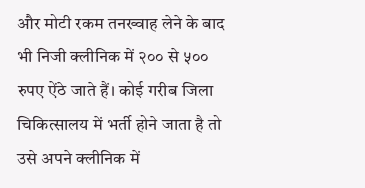और मोटी रकम तनख्वाह लेने के बाद भी निजी क्लीनिक में २०० से ५०० रुपए ऐंठे जाते हैं। कोई गरीब जिला चिकित्सालय में भर्ती होने जाता है तो उसे अपने क्लीनिक में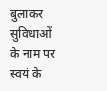बुलाकर सुविधाओं के नाम पर स्वयं के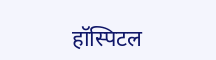हॉस्पिटल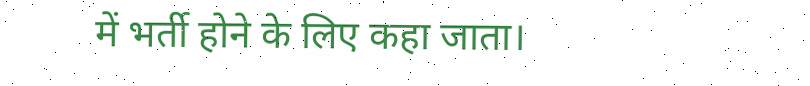में भर्ती होने के लिए कहा जाता।